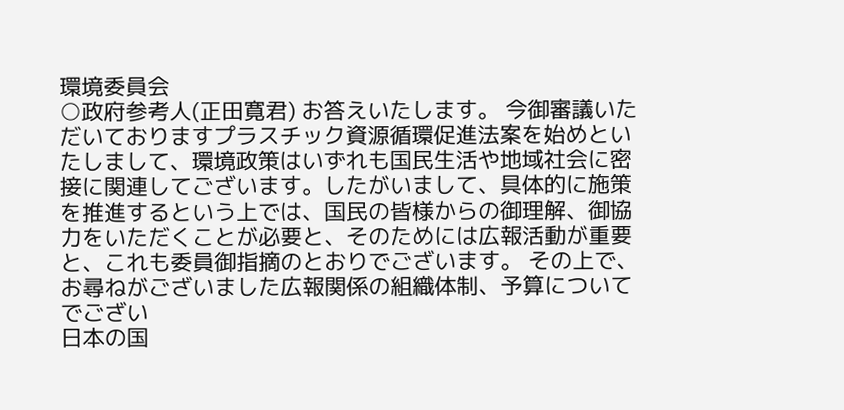環境委員会
○政府参考人(正田寛君) お答えいたします。 今御審議いただいておりますプラスチック資源循環促進法案を始めといたしまして、環境政策はいずれも国民生活や地域社会に密接に関連してございます。したがいまして、具体的に施策を推進するという上では、国民の皆様からの御理解、御協力をいただくことが必要と、そのためには広報活動が重要と、これも委員御指摘のとおりでございます。 その上で、お尋ねがございました広報関係の組織体制、予算についてでござい
日本の国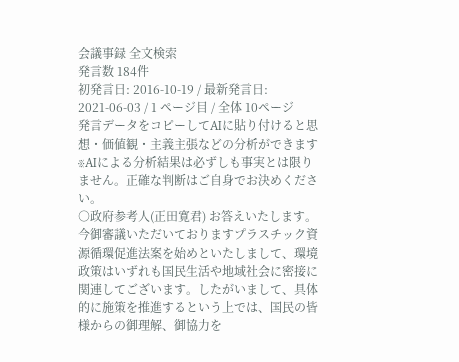会議事録 全文検索
発言数 184件
初発言日: 2016-10-19 / 最新発言日: 2021-06-03 / 1 ページ目 / 全体 10ページ
発言データをコピーしてAIに貼り付けると思想・価値観・主義主張などの分析ができます
※AIによる分析結果は必ずしも事実とは限りません。正確な判断はご自身でお決めください。
○政府参考人(正田寛君) お答えいたします。 今御審議いただいておりますプラスチック資源循環促進法案を始めといたしまして、環境政策はいずれも国民生活や地域社会に密接に関連してございます。したがいまして、具体的に施策を推進するという上では、国民の皆様からの御理解、御協力を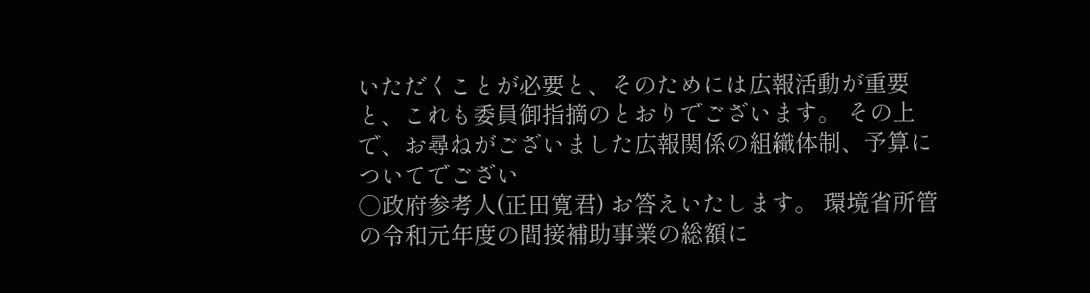いただくことが必要と、そのためには広報活動が重要と、これも委員御指摘のとおりでございます。 その上で、お尋ねがございました広報関係の組織体制、予算についてでござい
○政府参考人(正田寛君) お答えいたします。 環境省所管の令和元年度の間接補助事業の総額に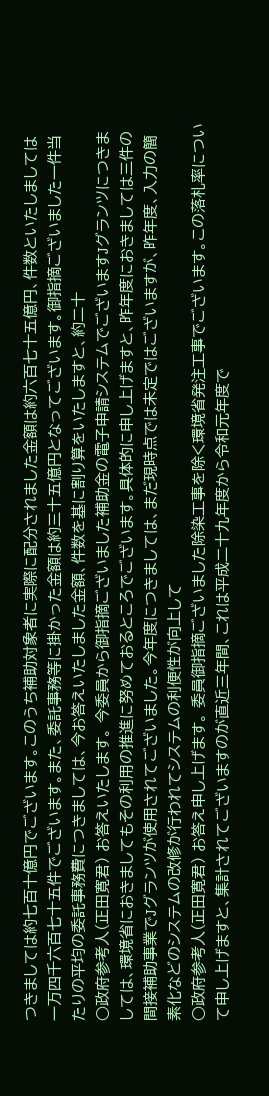つきましては約七百十億円でございます。このうち補助対象者に実際に配分されました金額は約六百七十五億円、件数といたしましては一万四千六百七十五件でございます。また、委託事務等に掛かった金額は約三十五億円となってございます。御指摘ございました一件当たりの平均の委託事務費につきましては、今お答えいたしました金額、件数を基に割り算をいたしますと、約二十
○政府参考人(正田寛君) お答えいたします。 今委員から御指摘ございました補助金の電子申請システムでございますJグランツにつきましては、環境省におきましてもその利用の推進に努めておるところでございます。具体的に申し上げますと、昨年度におきましては三件の間接補助事業でJグランツが使用されてございました。今年度につきましては、まだ現時点では未定ではございますが、昨年度、入力の簡素化などのシステムの改修が行われてシステムの利便性が向上して
○政府参考人(正田寛君) お答え申し上げます。 委員御指摘ございました除染工事を除く環境省発注工事でございます。この落札率について申し上げますと、集計されてございますのが直近三年間、これは平成二十九年度から令和元年度で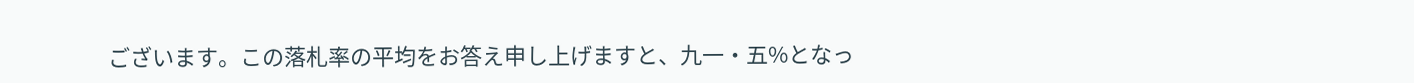ございます。この落札率の平均をお答え申し上げますと、九一・五%となっ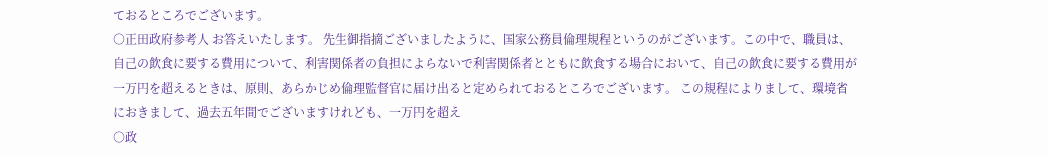ておるところでございます。
○正田政府参考人 お答えいたします。 先生御指摘ございましたように、国家公務員倫理規程というのがございます。この中で、職員は、自己の飲食に要する費用について、利害関係者の負担によらないで利害関係者とともに飲食する場合において、自己の飲食に要する費用が一万円を超えるときは、原則、あらかじめ倫理監督官に届け出ると定められておるところでございます。 この規程によりまして、環境省におきまして、過去五年間でございますけれども、一万円を超え
○政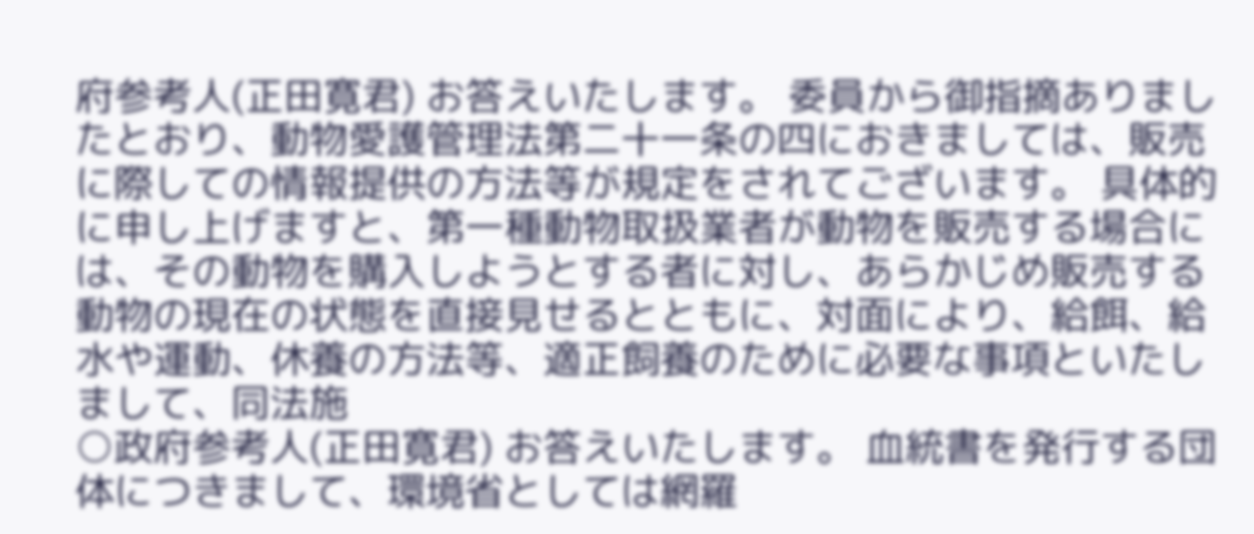府参考人(正田寛君) お答えいたします。 委員から御指摘ありましたとおり、動物愛護管理法第二十一条の四におきましては、販売に際しての情報提供の方法等が規定をされてございます。 具体的に申し上げますと、第一種動物取扱業者が動物を販売する場合には、その動物を購入しようとする者に対し、あらかじめ販売する動物の現在の状態を直接見せるとともに、対面により、給餌、給水や運動、休養の方法等、適正飼養のために必要な事項といたしまして、同法施
○政府参考人(正田寛君) お答えいたします。 血統書を発行する団体につきまして、環境省としては網羅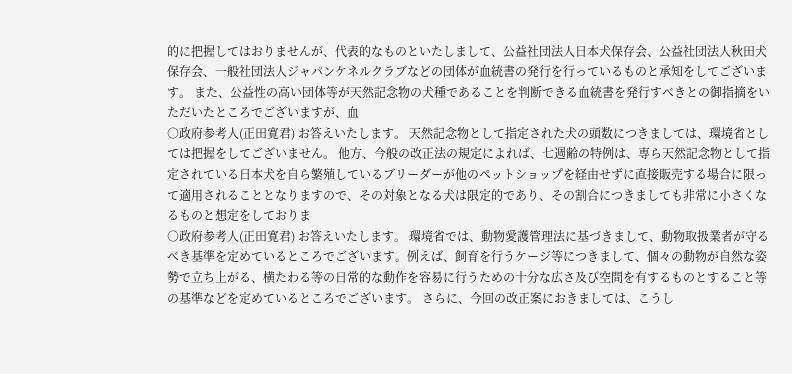的に把握してはおりませんが、代表的なものといたしまして、公益社団法人日本犬保存会、公益社団法人秋田犬保存会、一般社団法人ジャパンケネルクラブなどの団体が血統書の発行を行っているものと承知をしてございます。 また、公益性の高い団体等が天然記念物の犬種であることを判断できる血統書を発行すべきとの御指摘をいただいたところでございますが、血
○政府参考人(正田寛君) お答えいたします。 天然記念物として指定された犬の頭数につきましては、環境省としては把握をしてございません。 他方、今般の改正法の規定によれば、七週齢の特例は、専ら天然記念物として指定されている日本犬を自ら繁殖しているブリーダーが他のペットショップを経由せずに直接販売する場合に限って適用されることとなりますので、その対象となる犬は限定的であり、その割合につきましても非常に小さくなるものと想定をしておりま
○政府参考人(正田寛君) お答えいたします。 環境省では、動物愛護管理法に基づきまして、動物取扱業者が守るべき基準を定めているところでございます。例えば、飼育を行うケージ等につきまして、個々の動物が自然な姿勢で立ち上がる、横たわる等の日常的な動作を容易に行うための十分な広さ及び空間を有するものとすること等の基準などを定めているところでございます。 さらに、今回の改正案におきましては、こうし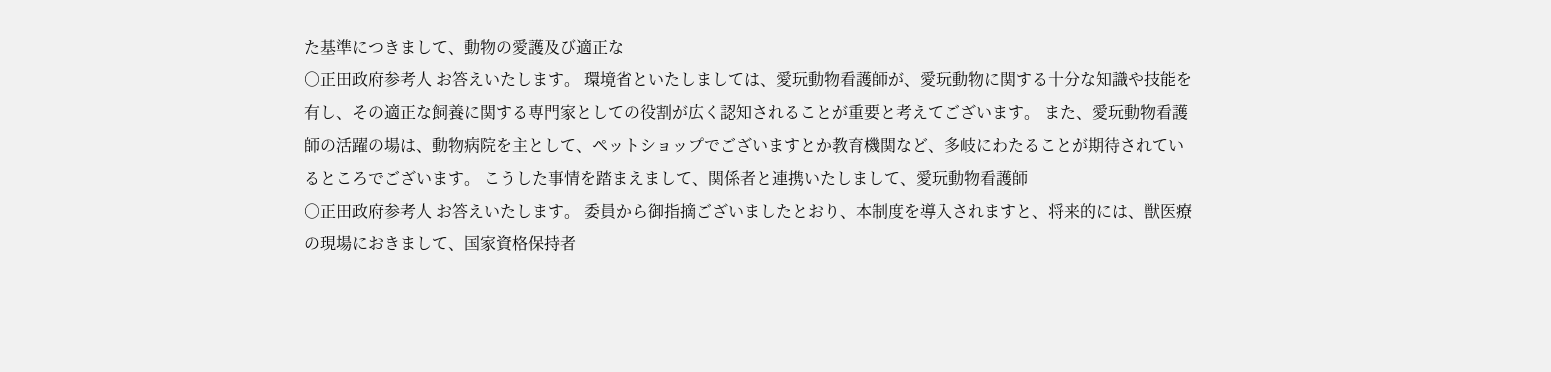た基準につきまして、動物の愛護及び適正な
○正田政府参考人 お答えいたします。 環境省といたしましては、愛玩動物看護師が、愛玩動物に関する十分な知識や技能を有し、その適正な飼養に関する専門家としての役割が広く認知されることが重要と考えてございます。 また、愛玩動物看護師の活躍の場は、動物病院を主として、ペットショップでございますとか教育機関など、多岐にわたることが期待されているところでございます。 こうした事情を踏まえまして、関係者と連携いたしまして、愛玩動物看護師
○正田政府参考人 お答えいたします。 委員から御指摘ございましたとおり、本制度を導入されますと、将来的には、獣医療の現場におきまして、国家資格保持者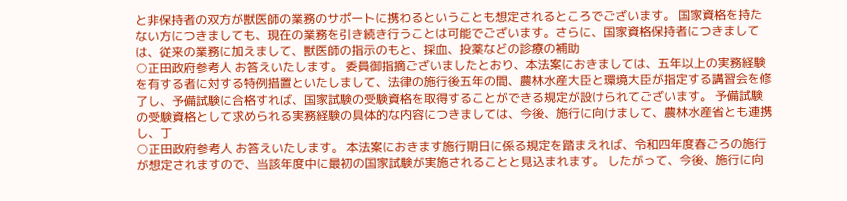と非保持者の双方が獣医師の業務のサポートに携わるということも想定されるところでございます。 国家資格を持たない方につきましても、現在の業務を引き続き行うことは可能でございます。さらに、国家資格保持者につきましては、従来の業務に加えまして、獣医師の指示のもと、採血、投薬などの診療の補助
○正田政府参考人 お答えいたします。 委員御指摘ございましたとおり、本法案におきましては、五年以上の実務経験を有する者に対する特例措置といたしまして、法律の施行後五年の間、農林水産大臣と環境大臣が指定する講習会を修了し、予備試験に合格すれば、国家試験の受験資格を取得することができる規定が設けられてございます。 予備試験の受験資格として求められる実務経験の具体的な内容につきましては、今後、施行に向けまして、農林水産省とも連携し、丁
○正田政府参考人 お答えいたします。 本法案におきます施行期日に係る規定を踏まえれば、令和四年度春ごろの施行が想定されますので、当該年度中に最初の国家試験が実施されることと見込まれます。 したがって、今後、施行に向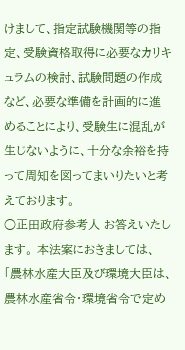けまして、指定試験機関等の指定、受験資格取得に必要なカリキュラムの検討、試験問題の作成など、必要な準備を計画的に進めることにより、受験生に混乱が生じないように、十分な余裕を持って周知を図ってまいりたいと考えております。
○正田政府参考人 お答えいたします。 本法案におきましては、「農林水産大臣及び環境大臣は、農林水産省令・環境省令で定め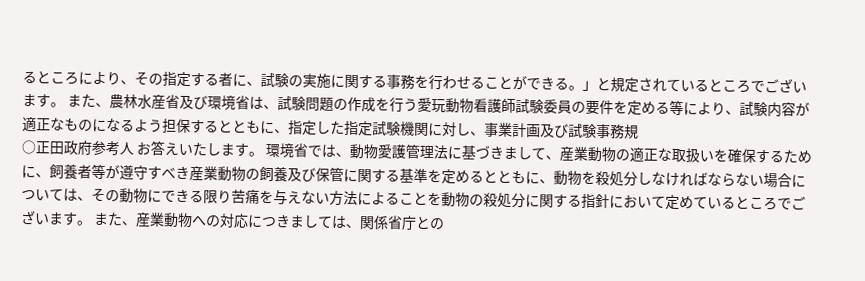るところにより、その指定する者に、試験の実施に関する事務を行わせることができる。」と規定されているところでございます。 また、農林水産省及び環境省は、試験問題の作成を行う愛玩動物看護師試験委員の要件を定める等により、試験内容が適正なものになるよう担保するとともに、指定した指定試験機関に対し、事業計画及び試験事務規
○正田政府参考人 お答えいたします。 環境省では、動物愛護管理法に基づきまして、産業動物の適正な取扱いを確保するために、飼養者等が遵守すべき産業動物の飼養及び保管に関する基準を定めるとともに、動物を殺処分しなければならない場合については、その動物にできる限り苦痛を与えない方法によることを動物の殺処分に関する指針において定めているところでございます。 また、産業動物への対応につきましては、関係省庁との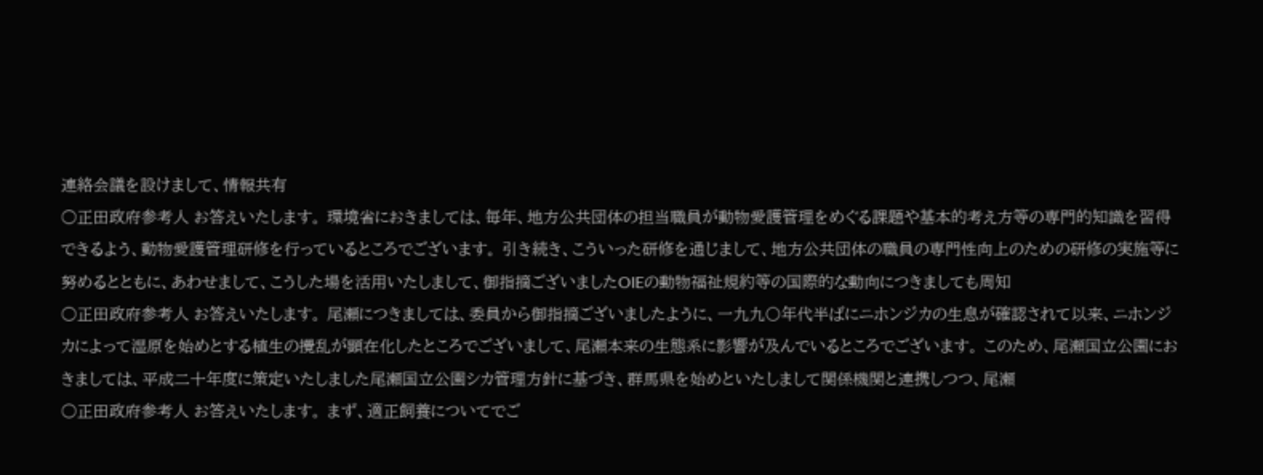連絡会議を設けまして、情報共有
○正田政府参考人 お答えいたします。 環境省におきましては、毎年、地方公共団体の担当職員が動物愛護管理をめぐる課題や基本的考え方等の専門的知識を習得できるよう、動物愛護管理研修を行っているところでございます。 引き続き、こういった研修を通じまして、地方公共団体の職員の専門性向上のための研修の実施等に努めるとともに、あわせまして、こうした場を活用いたしまして、御指摘ございましたOIEの動物福祉規約等の国際的な動向につきましても周知
○正田政府参考人 お答えいたします。 尾瀬につきましては、委員から御指摘ございましたように、一九九〇年代半ばにニホンジカの生息が確認されて以来、ニホンジカによって湿原を始めとする植生の攪乱が顕在化したところでございまして、尾瀬本来の生態系に影響が及んでいるところでございます。 このため、尾瀬国立公園におきましては、平成二十年度に策定いたしました尾瀬国立公園シカ管理方針に基づき、群馬県を始めといたしまして関係機関と連携しつつ、尾瀬
○正田政府参考人 お答えいたします。 まず、適正飼養についてでご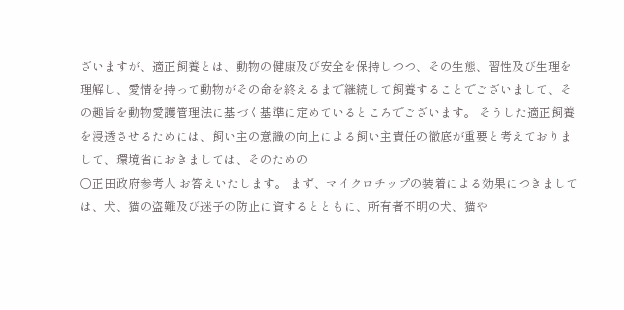ざいますが、適正飼養とは、動物の健康及び安全を保持しつつ、その生態、習性及び生理を理解し、愛情を持って動物がその命を終えるまで継続して飼養することでございまして、その趣旨を動物愛護管理法に基づく基準に定めているところでございます。 そうした適正飼養を浸透させるためには、飼い主の意識の向上による飼い主責任の徹底が重要と考えておりまして、環境省におきましては、そのための
○正田政府参考人 お答えいたします。 まず、マイクロチップの装着による効果につきましては、犬、猫の盗難及び迷子の防止に資するとともに、所有者不明の犬、猫や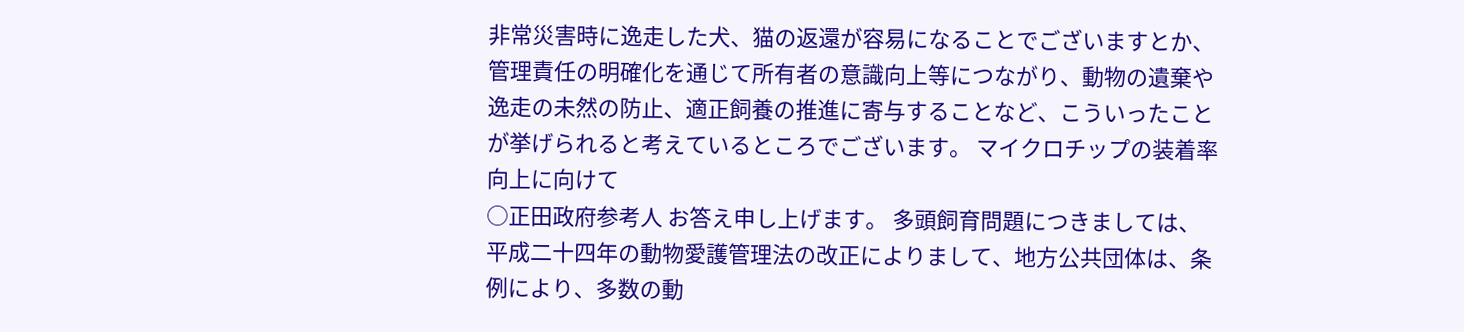非常災害時に逸走した犬、猫の返還が容易になることでございますとか、管理責任の明確化を通じて所有者の意識向上等につながり、動物の遺棄や逸走の未然の防止、適正飼養の推進に寄与することなど、こういったことが挙げられると考えているところでございます。 マイクロチップの装着率向上に向けて
○正田政府参考人 お答え申し上げます。 多頭飼育問題につきましては、平成二十四年の動物愛護管理法の改正によりまして、地方公共団体は、条例により、多数の動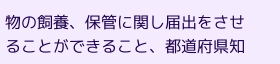物の飼養、保管に関し届出をさせることができること、都道府県知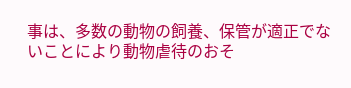事は、多数の動物の飼養、保管が適正でないことにより動物虐待のおそ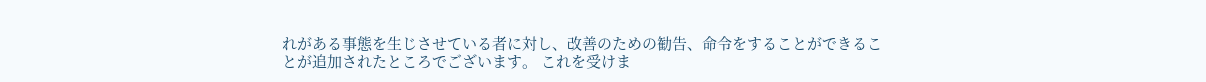れがある事態を生じさせている者に対し、改善のための勧告、命令をすることができることが追加されたところでございます。 これを受けま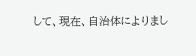して、現在、自治体によりまし